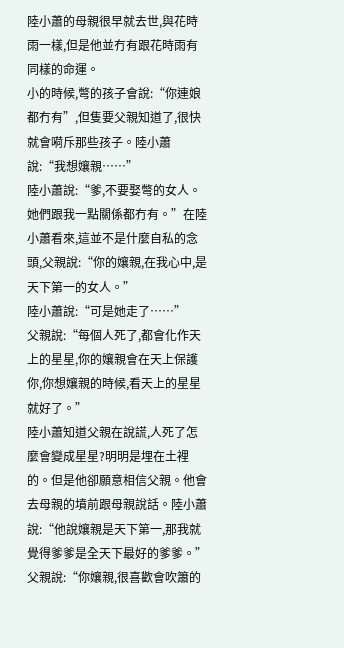陸小蕭的母親很早就去世,與花時雨一樣,但是他並冇有跟花時雨有同樣的命運。
小的時候,彆的孩子會說:“你連娘都冇有”,但隻要父親知道了,很快就會嗬斥那些孩子。陸小蕭說:“我想孃親……”
陸小蕭說:“爹,不要娶彆的女人。她們跟我一點關係都冇有。”在陸小蕭看來,這並不是什麼自私的念頭,父親說:“你的孃親,在我心中,是天下第一的女人。”
陸小蕭說:“可是她走了……”
父親說:“每個人死了,都會化作天上的星星,你的孃親會在天上保護你,你想孃親的時候,看天上的星星就好了。”
陸小蕭知道父親在說謊,人死了怎麼會變成星星?明明是埋在土裡的。但是他卻願意相信父親。他會去母親的墳前跟母親說話。陸小蕭說:“他說孃親是天下第一,那我就覺得爹爹是全天下最好的爹爹。”
父親說:“你孃親,很喜歡會吹簫的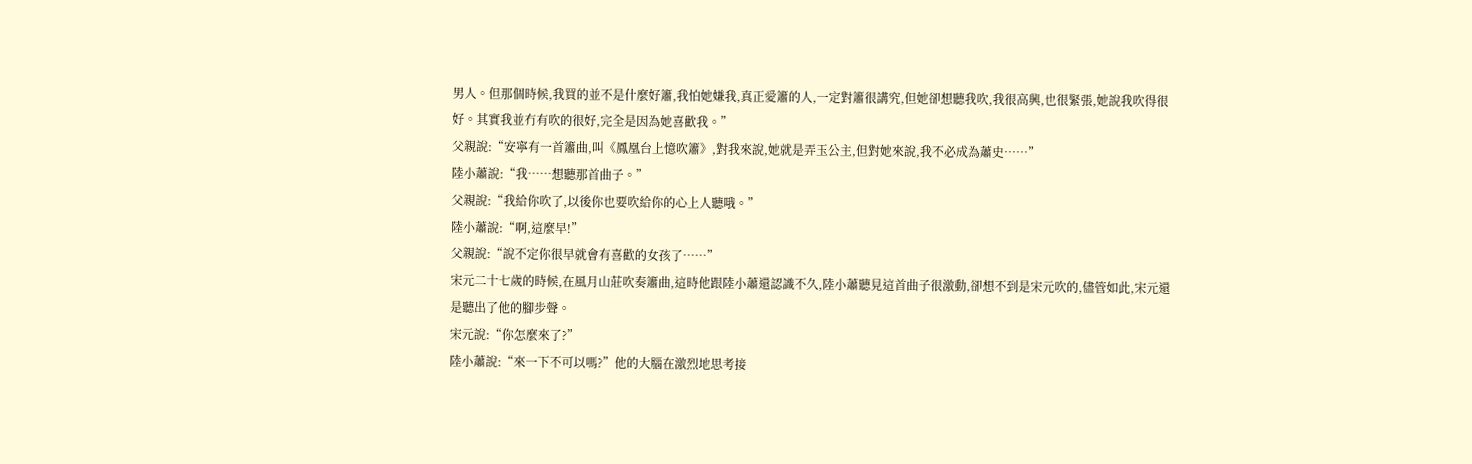男人。但那個時候,我買的並不是什麼好簫,我怕她嫌我,真正愛簫的人,一定對簫很講究,但她卻想聽我吹,我很高興,也很緊張,她說我吹得很好。其實我並冇有吹的很好,完全是因為她喜歡我。”
父親說:“安寧有一首簫曲,叫《鳳凰台上憶吹簫》,對我來說,她就是弄玉公主,但對她來說,我不必成為蕭史……”
陸小蕭說:“我……想聽那首曲子。”
父親說:“我給你吹了,以後你也要吹給你的心上人聽哦。”
陸小蕭說:“啊,這麼早!”
父親說:“說不定你很早就會有喜歡的女孩了……”
宋元二十七歲的時候,在風月山莊吹奏簫曲,這時他跟陸小蕭還認識不久,陸小蕭聽見這首曲子很激動,卻想不到是宋元吹的,儘管如此,宋元還是聽出了他的腳步聲。
宋元說:“你怎麼來了?”
陸小蕭說:“來一下不可以嗎?”他的大腦在激烈地思考接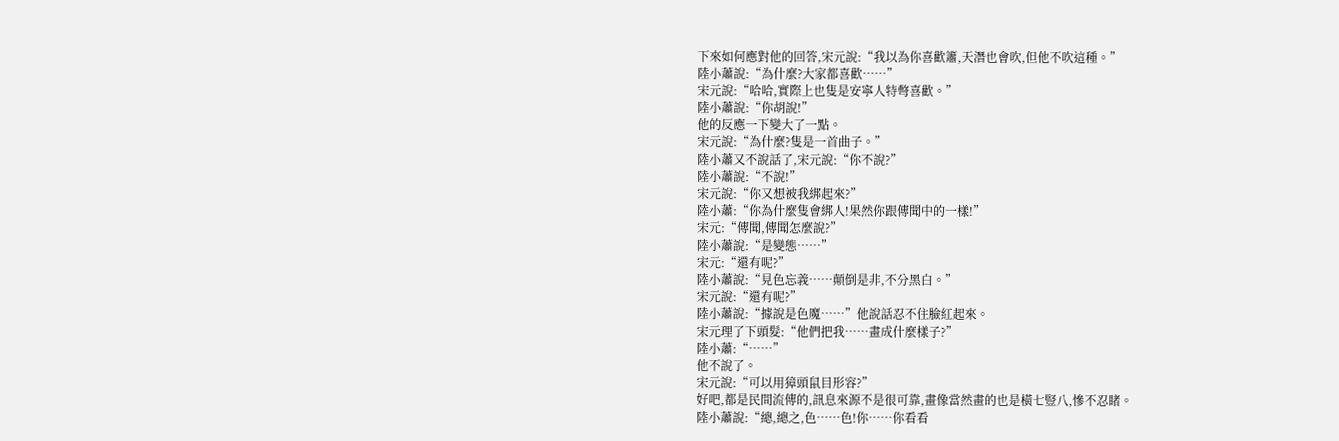下來如何應對他的回答,宋元說:“我以為你喜歡簫,天潛也會吹,但他不吹這種。”
陸小蕭說:“為什麼?大家都喜歡……”
宋元說:“哈哈,實際上也隻是安寧人特彆喜歡。”
陸小蕭說:“你胡說!”
他的反應一下變大了一點。
宋元說:“為什麼?隻是一首曲子。”
陸小蕭又不說話了,宋元說:“你不說?”
陸小蕭說:“不說!”
宋元說:“你又想被我綁起來?”
陸小蕭:“你為什麼隻會綁人!果然你跟傳聞中的一樣!”
宋元:“傳聞,傳聞怎麼說?”
陸小蕭說:“是變態……”
宋元:“還有呢?”
陸小蕭說:“見色忘義……顛倒是非,不分黑白。”
宋元說:“還有呢?”
陸小蕭說:“據說是色魔……”他說話忍不住臉紅起來。
宋元理了下頭髮:“他們把我……畫成什麼樣子?”
陸小蕭:“……”
他不說了。
宋元說:“可以用獐頭鼠目形容?”
好吧,都是民間流傳的,訊息來源不是很可靠,畫像當然畫的也是橫七豎八,慘不忍睹。
陸小蕭說:“總,總之,色……色!你……你看看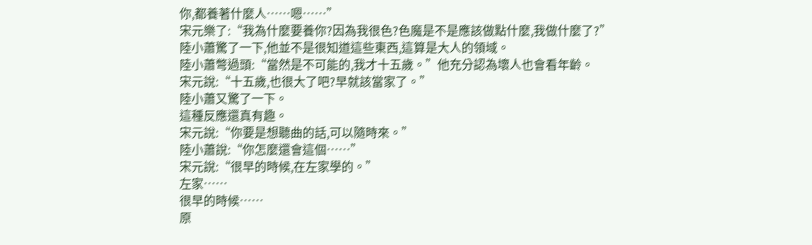你,都養著什麼人……嗯……”
宋元樂了:“我為什麼要養你?因為我很色?色魔是不是應該做點什麼,我做什麼了?”
陸小蕭驚了一下,他並不是很知道這些東西,這算是大人的領域。
陸小蕭彆過頭:“當然是不可能的,我才十五歲。”他充分認為壞人也會看年齡。
宋元說:“十五歲,也很大了吧?早就該當家了。”
陸小蕭又驚了一下。
這種反應還真有趣。
宋元說:“你要是想聽曲的話,可以隨時來。”
陸小蕭說:“你怎麼還會這個……”
宋元說:“很早的時候,在左家學的。”
左家……
很早的時候……
原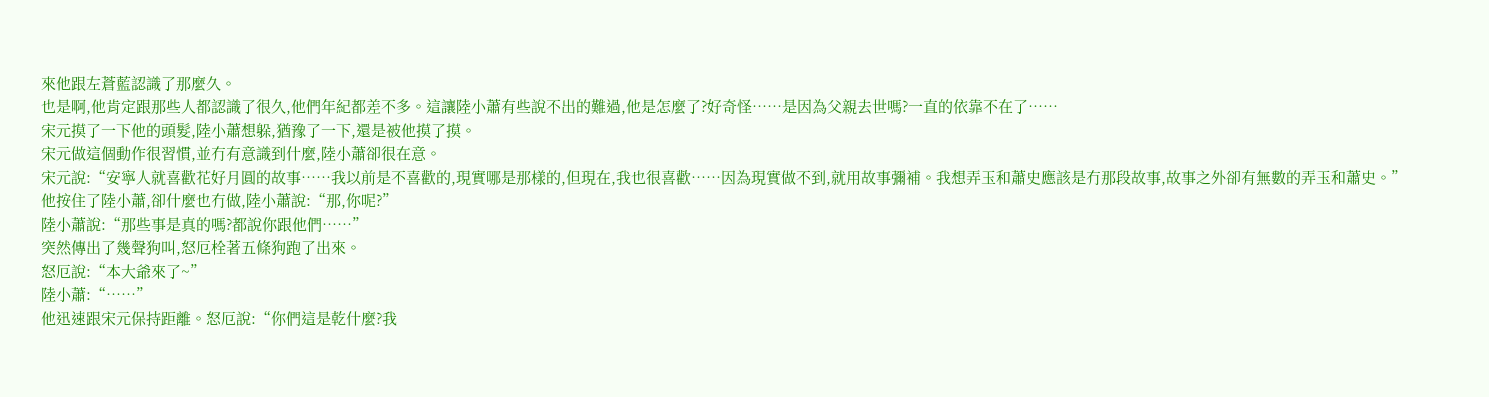來他跟左蒼藍認識了那麼久。
也是啊,他肯定跟那些人都認識了很久,他們年紀都差不多。這讓陸小蕭有些說不出的難過,他是怎麼了?好奇怪……是因為父親去世嗎?一直的依靠不在了……
宋元摸了一下他的頭髮,陸小蕭想躲,猶豫了一下,還是被他摸了摸。
宋元做這個動作很習慣,並冇有意識到什麼,陸小蕭卻很在意。
宋元說:“安寧人就喜歡花好月圓的故事……我以前是不喜歡的,現實哪是那樣的,但現在,我也很喜歡……因為現實做不到,就用故事彌補。我想弄玉和蕭史應該是冇那段故事,故事之外卻有無數的弄玉和蕭史。”
他按住了陸小蕭,卻什麼也冇做,陸小蕭說:“那,你呢?”
陸小蕭說:“那些事是真的嗎?都說你跟他們……”
突然傳出了幾聲狗叫,怒厄栓著五條狗跑了出來。
怒厄說:“本大爺來了~”
陸小蕭:“……”
他迅速跟宋元保持距離。怒厄說:“你們這是乾什麼?我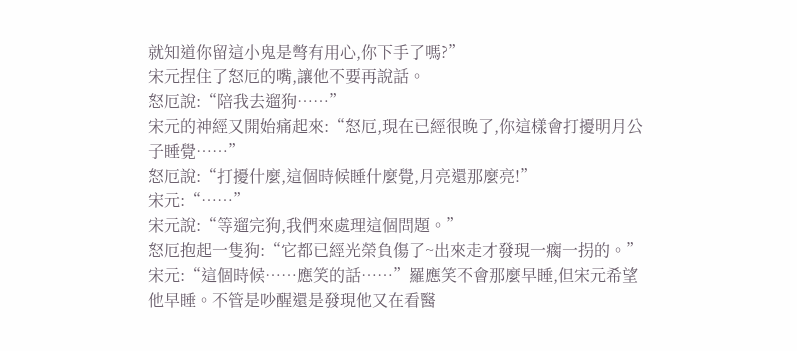就知道你留這小鬼是彆有用心,你下手了嗎?”
宋元捏住了怒厄的嘴,讓他不要再說話。
怒厄說:“陪我去遛狗……”
宋元的神經又開始痛起來:“怒厄,現在已經很晚了,你這樣會打擾明月公子睡覺……”
怒厄說:“打擾什麼,這個時候睡什麼覺,月亮還那麼亮!”
宋元:“……”
宋元說:“等遛完狗,我們來處理這個問題。”
怒厄抱起一隻狗:“它都已經光榮負傷了~出來走才發現一瘸一拐的。”
宋元:“這個時候……應笑的話……”羅應笑不會那麼早睡,但宋元希望他早睡。不管是吵醒還是發現他又在看醫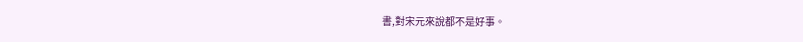書,對宋元來說都不是好事。